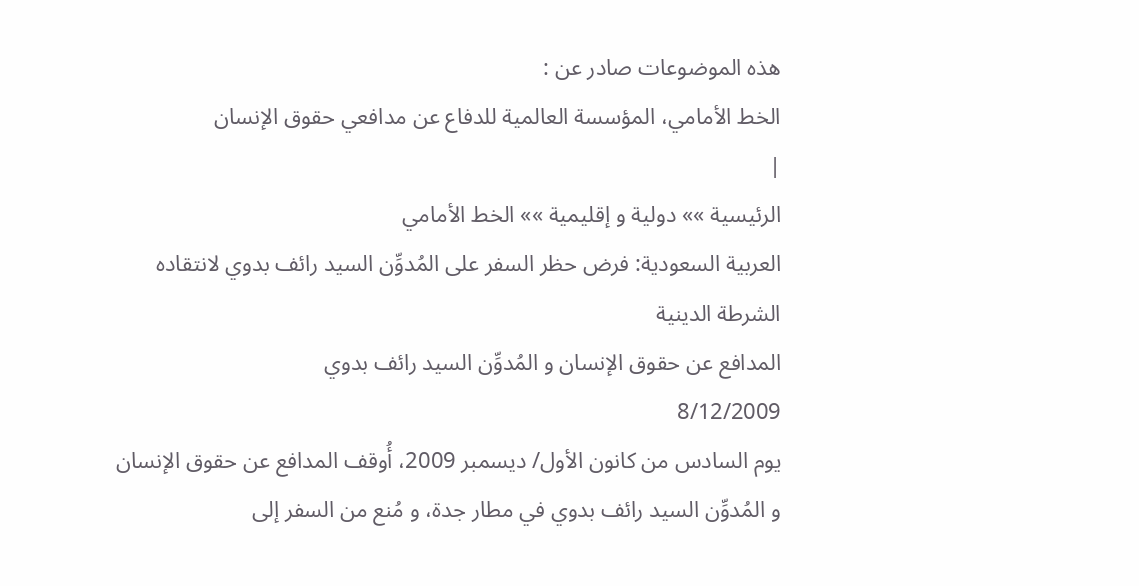هذه الموضوعات صادر عن :
الخط الأمامي، المؤسسة العالمية للدفاع عن مدافعي حقوق الإنسان
|
الرئيسية »» دولية و إقليمية »» الخط الأمامي
العربية السعودية: فرض حظر السفر على المُدوِّن السيد رائف بدوي لانتقاده الشرطة الدينية
المدافع عن حقوق الإنسان و المُدوِّن السيد رائف بدوي
8/12/2009
يوم السادس من كانون الأول/ ديسمبر 2009، أُوقف المدافع عن حقوق الإنسان و المُدوِّن السيد رائف بدوي في مطار جدة، و مُنع من السفر إلى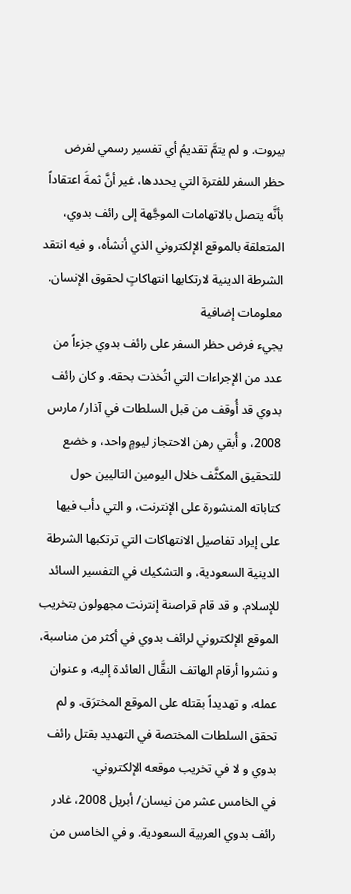بيروت. و لم يتمَّ تقديمُ أي تفسير رسمي لفرض حظر السفر للفترة التي يحددها، غير أنَّ ثمةَ اعتقاداً بأنَّه يتصل بالاتهامات الموجَّهة إلى رائف بدوي، المتعلقة بالموقع الإلكتروني الذي أنشأه، و فيه انتقد الشرطة الدينية لارتكابها انتهاكاتٍ لحقوق الإنسان.
معلومات إضافية
يجيء فرض حظر السفر على رائف بدوي جزءاً من عدد من الإجراءات التي اتُخذت بحقه. و كان رائف بدوي قد أُوقف من قبل السلطات في آذار/ مارس 2008، و أُبقي رهن الاحتجاز ليومٍ واحد، و خضع للتحقيق المكثَّف خلال اليومين التاليين حول كتاباته المنشورة على الإنترنت، و التي دأب فيها على إيراد تفاصيل الانتهاكات التي ترتكبها الشرطة الدينية السعودية، و التشكيك في التفسير السائد للإسلام. و قد قام قراصنة إنترنت مجهولون بتخريب الموقع الإلكتروني لرائف بدوي في أكثر من مناسبة، و نشروا أرقام الهاتف النقَّال العائدة إليه، و عنوان عمله، و تهديداً بقتله على الموقع المخترَق. و لم تحقق السلطات المختصة في التهديد بقتل رائف بدوي و لا في تخريب موقعه الإلكتروني.
في الخامس عشر من نيسان/ أبريل 2008، غادر رائف بدوي العربية السعودية. و في الخامس من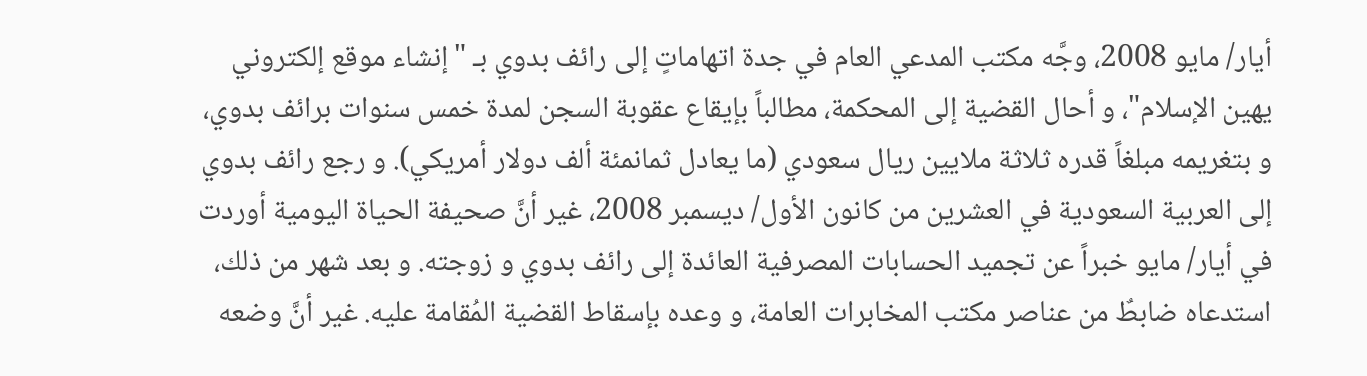أيار/ مايو 2008، وجَّه مكتب المدعي العام في جدة اتهاماتٍ إلى رائف بدوي بـ "إنشاء موقع إلكتروني يهين الإسلام"، و أحال القضية إلى المحكمة، مطالباً بإيقاع عقوبة السجن لمدة خمس سنوات برائف بدوي، و بتغريمه مبلغاً قدره ثلاثة ملايين ريال سعودي (ما يعادل ثمانمئة ألف دولار أمريكي). و رجع رائف بدوي إلى العربية السعودية في العشرين من كانون الأول/ ديسمبر 2008، غير أنَّ صحيفة الحياة اليومية أوردت في أيار/ مايو خبراً عن تجميد الحسابات المصرفية العائدة إلى رائف بدوي و زوجته. و بعد شهر من ذلك، استدعاه ضابطٌ من عناصر مكتب المخابرات العامة، و وعده بإسقاط القضية المُقامة عليه. غير أنَّ وضعه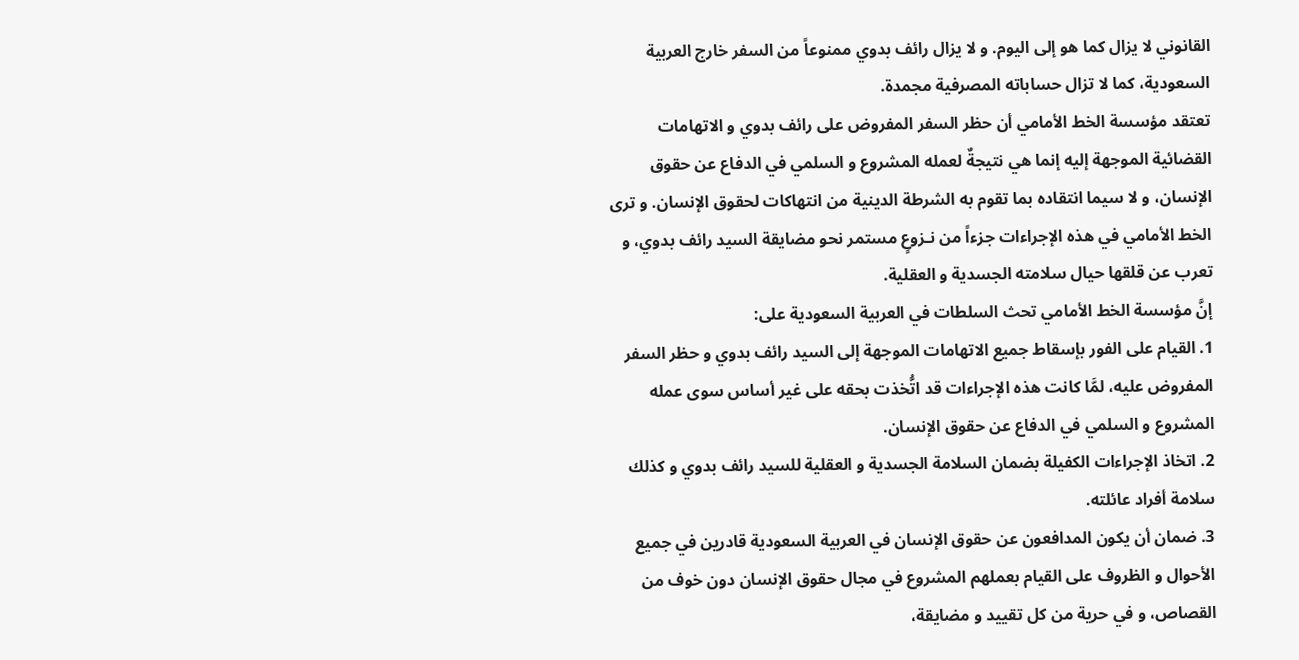القانوني لا يزال كما هو إلى اليوم. و لا يزال رائف بدوي ممنوعاً من السفر خارج العربية السعودية، كما لا تزال حساباته المصرفية مجمدة.
تعتقد مؤسسة الخط الأمامي أن حظر السفر المفروض على رائف بدوي و الاتهامات القضائية الموجهة إليه إنما هي نتيجةٌ لعمله المشروع و السلمي في الدفاع عن حقوق الإنسان، و لا سيما انتقاده بما تقوم به الشرطة الدينية من انتهاكات لحقوق الإنسان. و ترى الخط الأمامي في هذه الإجراءات جزءاً من نـزوعٍ مستمر نحو مضايقة السيد رائف بدوي، و تعرب عن قلقها حيال سلامته الجسدية و العقلية.
إنَّ مؤسسة الخط الأمامي تحث السلطات في العربية السعودية على:
1. القيام على الفور بإسقاط جميع الاتهامات الموجهة إلى السيد رائف بدوي و حظر السفر المفروض عليه، لمَّا كانت هذه الإجراءات قد اتُّخذت بحقه على غير أساس سوى عمله المشروع و السلمي في الدفاع عن حقوق الإنسان.
2. اتخاذ الإجراءات الكفيلة بضمان السلامة الجسدية و العقلية للسيد رائف بدوي و كذلك سلامة أفراد عائلته.
3. ضمان أن يكون المدافعون عن حقوق الإنسان في العربية السعودية قادرين في جميع الأحوال و الظروف على القيام بعملهم المشروع في مجال حقوق الإنسان دون خوف من القصاص، و في حرية من كل تقييد و مضايقة،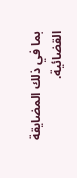بما في ذلك المضايقة القضائية.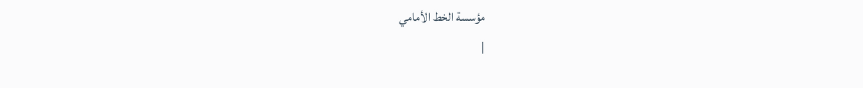مؤسسة الخط الأمامي
|